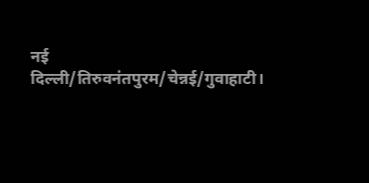नई दिल्ली/तिरुवनंतपुरम/चेन्नई/गुवाहाटी।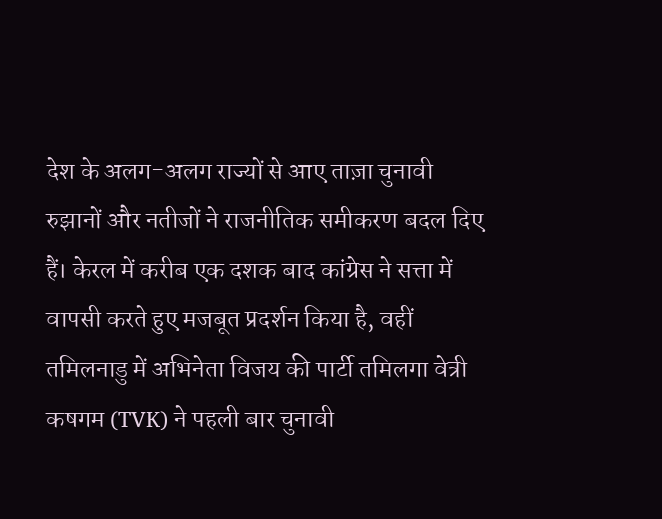देश के अलग-अलग राज्यों से आए ताज़ा चुनावी रुझानों और नतीजों ने राजनीतिक समीकरण बदल दिए हैं। केरल में करीब एक दशक बाद कांग्रेस ने सत्ता में वापसी करते हुए मजबूत प्रदर्शन किया है, वहीं तमिलनाडु में अभिनेता विजय की पार्टी तमिलगा वेत्री कषगम (TVK) ने पहली बार चुनावी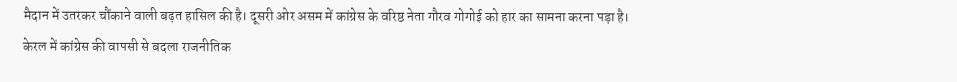मैदान में उतरकर चौंकाने वाली बढ़त हासिल की है। दूसरी ओर असम में कांग्रेस के वरिष्ठ नेता गौरव गोगोई को हार का सामना करना पड़ा है।
केरल में कांग्रेस की वापसी से बदला राजनीतिक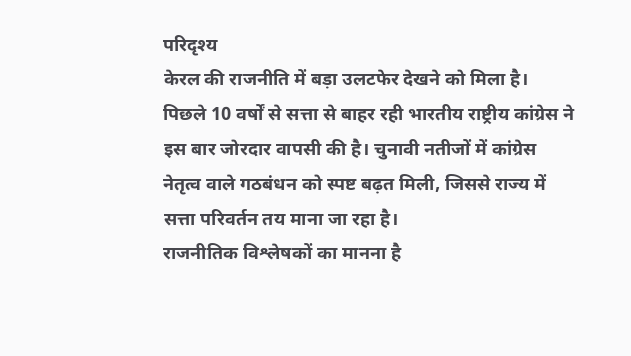परिदृश्य
केरल की राजनीति में बड़ा उलटफेर देखने को मिला है। पिछले 10 वर्षों से सत्ता से बाहर रही भारतीय राष्ट्रीय कांग्रेस ने इस बार जोरदार वापसी की है। चुनावी नतीजों में कांग्रेस नेतृत्व वाले गठबंधन को स्पष्ट बढ़त मिली, जिससे राज्य में सत्ता परिवर्तन तय माना जा रहा है।
राजनीतिक विश्लेषकों का मानना है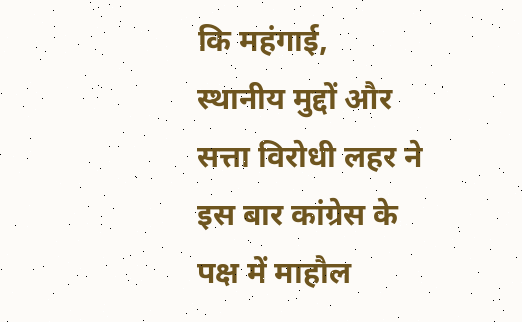कि महंगाई, स्थानीय मुद्दों और सत्ता विरोधी लहर ने इस बार कांग्रेस के पक्ष में माहौल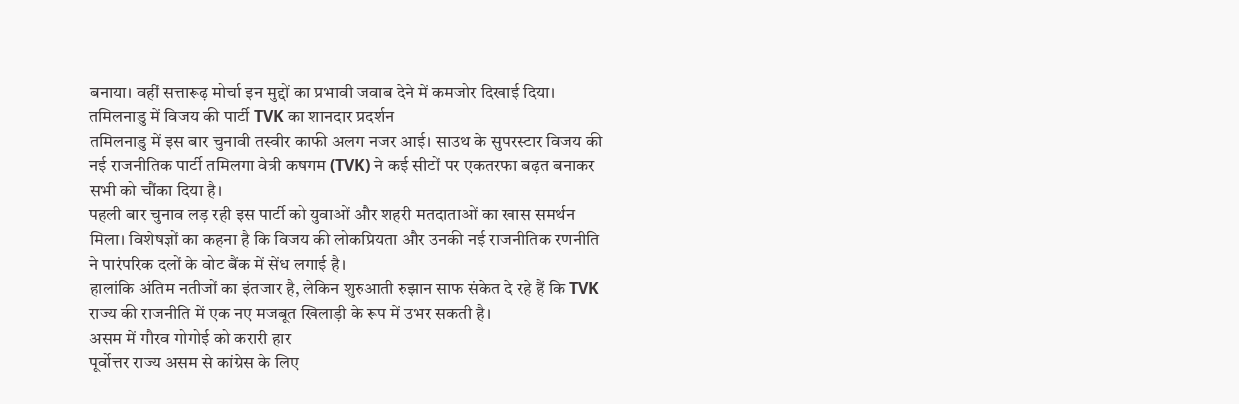बनाया। वहीं सत्तारूढ़ मोर्चा इन मुद्दों का प्रभावी जवाब देने में कमजोर दिखाई दिया।
तमिलनाडु में विजय की पार्टी TVK का शानदार प्रदर्शन
तमिलनाडु में इस बार चुनावी तस्वीर काफी अलग नजर आई। साउथ के सुपरस्टार विजय की नई राजनीतिक पार्टी तमिलगा वेत्री कषगम (TVK) ने कई सीटों पर एकतरफा बढ़त बनाकर सभी को चौंका दिया है।
पहली बार चुनाव लड़ रही इस पार्टी को युवाओं और शहरी मतदाताओं का खास समर्थन मिला। विशेषज्ञों का कहना है कि विजय की लोकप्रियता और उनकी नई राजनीतिक रणनीति ने पारंपरिक दलों के वोट बैंक में सेंध लगाई है।
हालांकि अंतिम नतीजों का इंतजार है, लेकिन शुरुआती रुझान साफ संकेत दे रहे हैं कि TVK राज्य की राजनीति में एक नए मजबूत खिलाड़ी के रूप में उभर सकती है।
असम में गौरव गोगोई को करारी हार
पूर्वोत्तर राज्य असम से कांग्रेस के लिए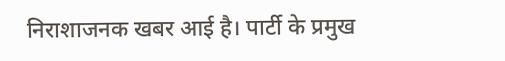निराशाजनक खबर आई है। पार्टी के प्रमुख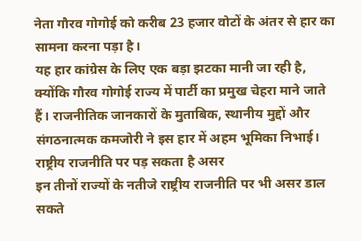नेता गौरव गोगोई को करीब 23 हजार वोटों के अंतर से हार का सामना करना पड़ा है।
यह हार कांग्रेस के लिए एक बड़ा झटका मानी जा रही है, क्योंकि गौरव गोगोई राज्य में पार्टी का प्रमुख चेहरा माने जाते हैं। राजनीतिक जानकारों के मुताबिक, स्थानीय मुद्दों और संगठनात्मक कमजोरी ने इस हार में अहम भूमिका निभाई।
राष्ट्रीय राजनीति पर पड़ सकता है असर
इन तीनों राज्यों के नतीजे राष्ट्रीय राजनीति पर भी असर डाल सकते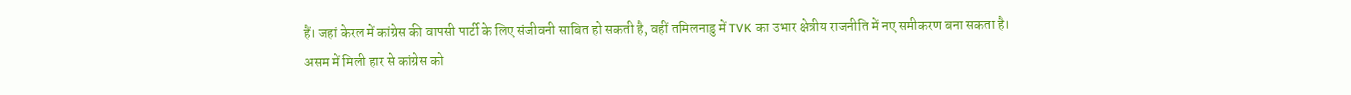हैं। जहां केरल में कांग्रेस की वापसी पार्टी के लिए संजीवनी साबित हो सकती है, वहीं तमिलनाडु में TVK का उभार क्षेत्रीय राजनीति में नए समीकरण बना सकता है।
असम में मिली हार से कांग्रेस को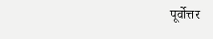पूर्वोत्तर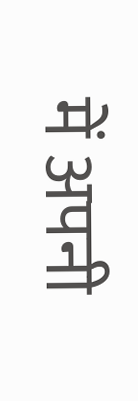में अपनी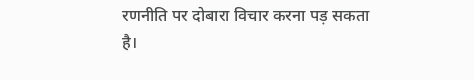रणनीति पर दोबारा विचार करना पड़ सकता है।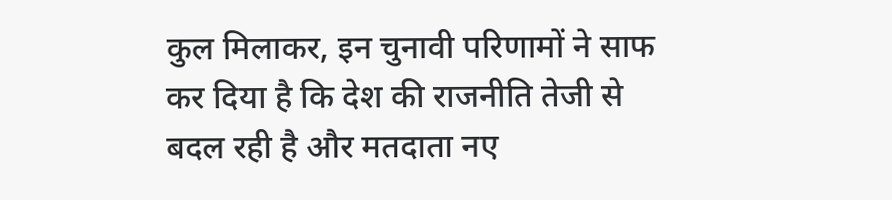कुल मिलाकर, इन चुनावी परिणामों ने साफ कर दिया है कि देश की राजनीति तेजी से बदल रही है और मतदाता नए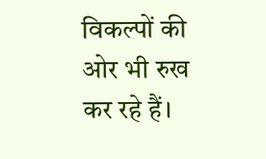विकल्पों की ओर भी रुख कर रहे हैं।